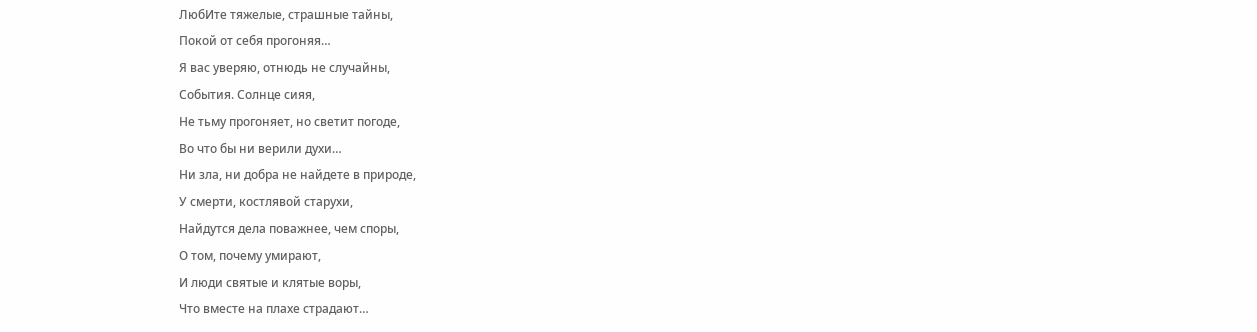ЛюбИте тяжелые, страшные тайны,
Покой от себя прогоняя…
Я вас уверяю, отнюдь не случайны,
События. Солнце сияя,
Не тьму прогоняет, но светит погоде,
Во что бы ни верили духи…
Ни зла, ни добра не найдете в природе,
У смерти, костлявой старухи,
Найдутся дела поважнее, чем споры,
О том, почему умирают,
И люди святые и клятые воры,
Что вместе на плахе страдают…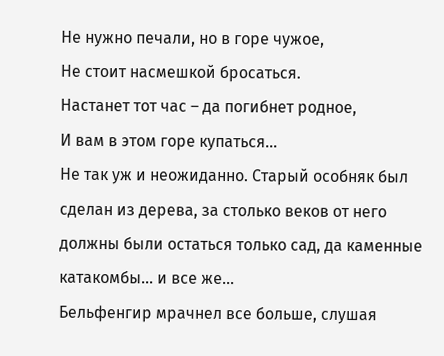Не нужно печали, но в горе чужое,
Не стоит насмешкой бросаться.
Настанет тот час – да погибнет родное,
И вам в этом горе купаться…
Не так уж и неожиданно. Старый особняк был сделан из дерева, за столько веков от него должны были остаться только сад, да каменные катакомбы… и все же…
Бельфенгир мрачнел все больше, слушая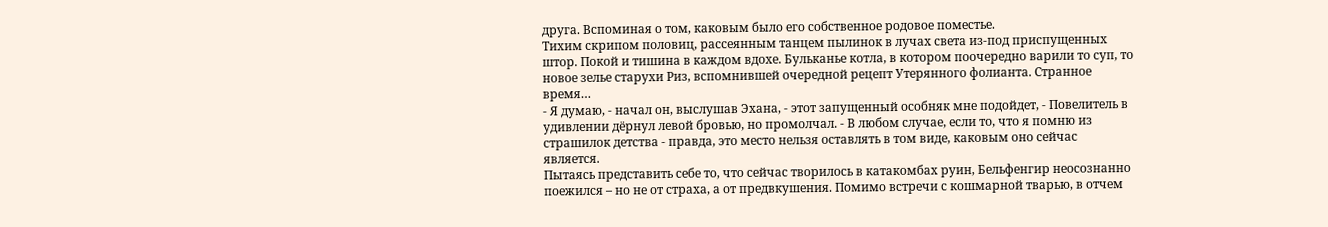друга. Вспоминая о том, каковым было его собственное родовое поместье.
Тихим скрипом половиц, рассеянным танцем пылинок в лучах света из-под приспущенных штор. Покой и тишина в каждом вдохе. Бульканье котла, в котором поочередно варили то суп, то новое зелье старухи Риз, вспомнившей очередной рецепт Утерянного фолианта. Странное время…
- Я думаю, - начал он, выслушав Эхана, - этот запущенный особняк мне подойдет, - Повелитель в удивлении дёрнул левой бровью, но промолчал. - В любом случае, если то, что я помню из страшилок детства - правда, это место нельзя оставлять в том виде, каковым оно сейчас является.
Пытаясь представить себе то, что сейчас творилось в катакомбах руин, Бельфенгир неосознанно поежился – но не от страха, а от предвкушения. Помимо встречи с кошмарной тварью, в отчем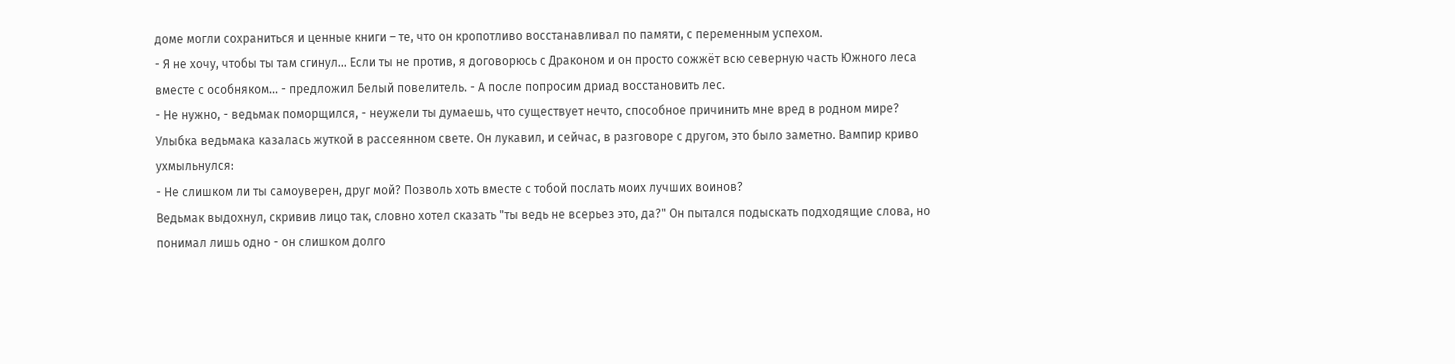доме могли сохраниться и ценные книги – те, что он кропотливо восстанавливал по памяти, с переменным успехом.
- Я не хочу, чтобы ты там сгинул... Если ты не против, я договорюсь с Драконом и он просто сожжёт всю северную часть Южного леса вместе с особняком... - предложил Белый повелитель. - А после попросим дриад восстановить лес.
- Не нужно, - ведьмак поморщился, - неужели ты думаешь, что существует нечто, способное причинить мне вред в родном мире?
Улыбка ведьмака казалась жуткой в рассеянном свете. Он лукавил, и сейчас, в разговоре с другом, это было заметно. Вампир криво ухмыльнулся:
- Не слишком ли ты самоуверен, друг мой? Позволь хоть вместе с тобой послать моих лучших воинов?
Ведьмак выдохнул, скривив лицо так, словно хотел сказать "ты ведь не всерьез это, да?" Он пытался подыскать подходящие слова, но понимал лишь одно - он слишком долго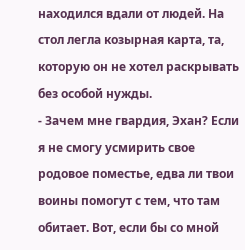находился вдали от людей. На стол легла козырная карта, та, которую он не хотел раскрывать без особой нужды.
- Зачем мне гвардия, Эхан? Если я не смогу усмирить свое родовое поместье, едва ли твои воины помогут с тем, что там обитает. Вот, если бы со мной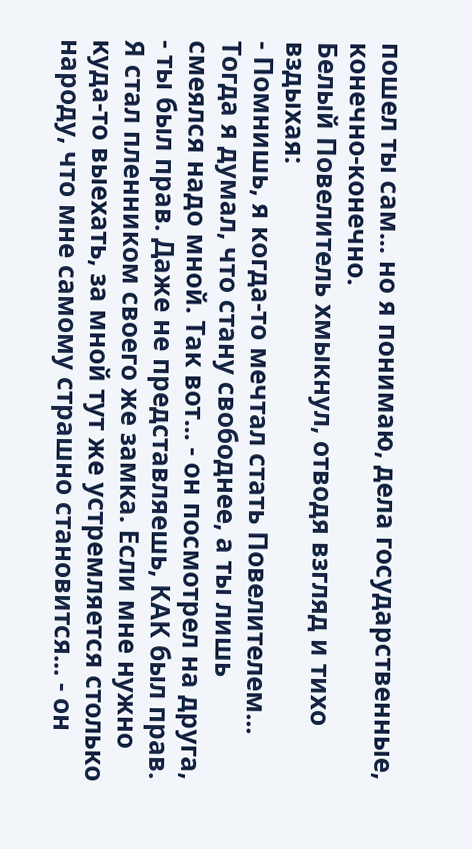пошел ты сам... но я понимаю, дела государственные, конечно-конечно.
Белый Повелитель хмыкнул, отводя взгляд и тихо вздыхая:
- Помнишь, я когда-то мечтал стать Повелителем... Тогда я думал, что стану свободнее, а ты лишь смеялся надо мной. Так вот... - он посмотрел на друга, - ты был прав. Даже не представляешь, КАК был прав. Я стал пленником своего же замка. Если мне нужно куда-то выехать, за мной тут же устремляется столько народу, что мне самому страшно становится... - он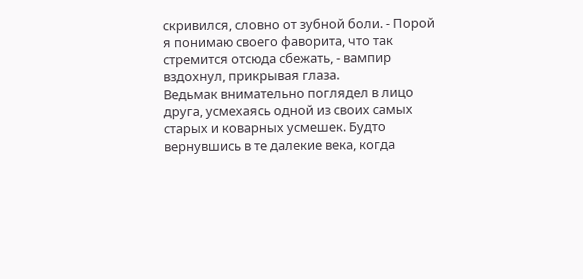скривился, словно от зубной боли. - Порой я понимаю своего фаворита, что так стремится отсюда сбежать, - вампир вздохнул, прикрывая глаза.
Ведьмак внимательно поглядел в лицо друга, усмехаясь одной из своих самых старых и коварных усмешек. Будто вернувшись в те далекие века, когда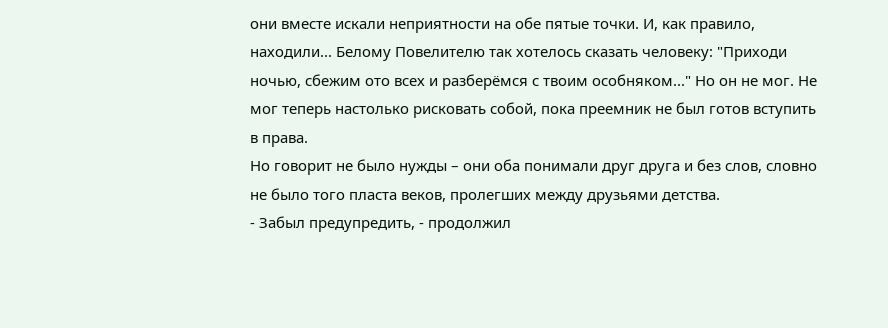они вместе искали неприятности на обе пятые точки. И, как правило, находили... Белому Повелителю так хотелось сказать человеку: "Приходи ночью, сбежим ото всех и разберёмся с твоим особняком..." Но он не мог. Не мог теперь настолько рисковать собой, пока преемник не был готов вступить в права.
Но говорит не было нужды – они оба понимали друг друга и без слов, словно не было того пласта веков, пролегших между друзьями детства.
- Забыл предупредить, - продолжил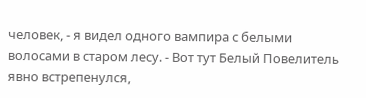человек, - я видел одного вампира с белыми волосами в старом лесу. - Вот тут Белый Повелитель явно встрепенулся,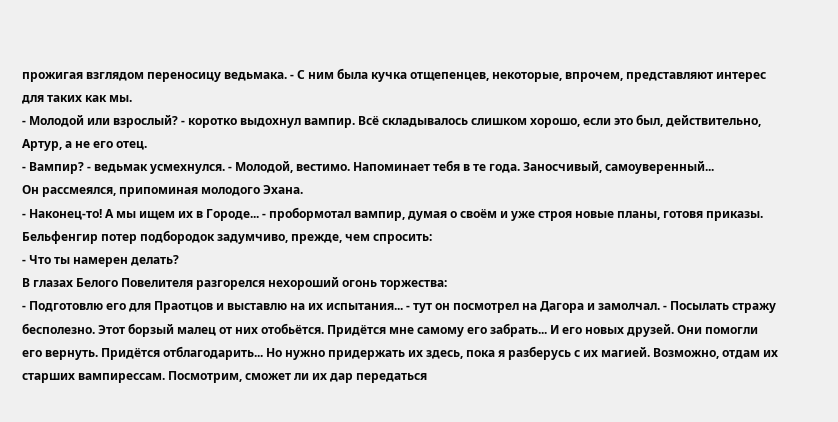прожигая взглядом переносицу ведьмака. - С ним была кучка отщепенцев, некоторые, впрочем, представляют интерес для таких как мы.
- Молодой или взрослый? - коротко выдохнул вампир. Всё складывалось слишком хорошо, если это был, действительно, Артур, а не его отец.
- Вампир? - ведьмак усмехнулся. - Молодой, вестимо. Напоминает тебя в те года. Заносчивый, самоуверенный...
Он рассмеялся, припоминая молодого Эхана.
- Наконец-то! А мы ищем их в Городе... - пробормотал вампир, думая о своём и уже строя новые планы, готовя приказы.
Бельфенгир потер подбородок задумчиво, прежде, чем спросить:
- Что ты намерен делать?
В глазах Белого Повелителя разгорелся нехороший огонь торжества:
- Подготовлю его для Праотцов и выставлю на их испытания... - тут он посмотрел на Дагора и замолчал. - Посылать стражу бесполезно. Этот борзый малец от них отобьётся. Придётся мне самому его забрать... И его новых друзей. Они помогли его вернуть. Придётся отблагодарить... Но нужно придержать их здесь, пока я разберусь с их магией. Возможно, отдам их старших вампирессам. Посмотрим, сможет ли их дар передаться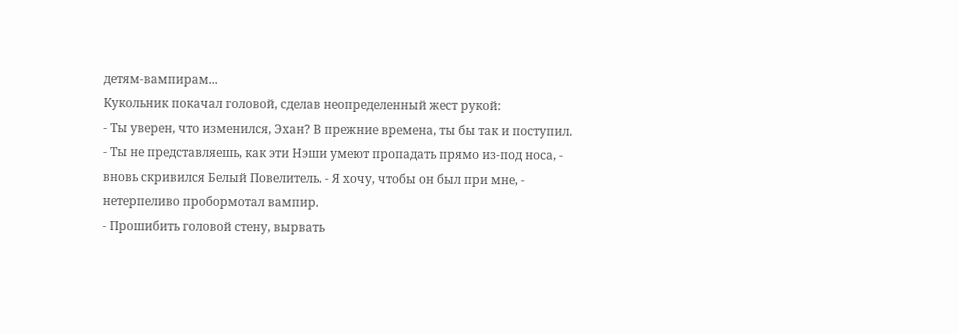детям-вампирам...
Кукольник покачал головой, сделав неопределенный жест рукой:
- Ты уверен, что изменился, Эхан? В прежние времена, ты бы так и поступил.
- Ты не представляешь, как эти Нэши умеют пропадать прямо из-под носа, - вновь скривился Белый Повелитель. - Я хочу, чтобы он был при мне, - нетерпеливо пробормотал вампир.
- Прошибить головой стену, вырвать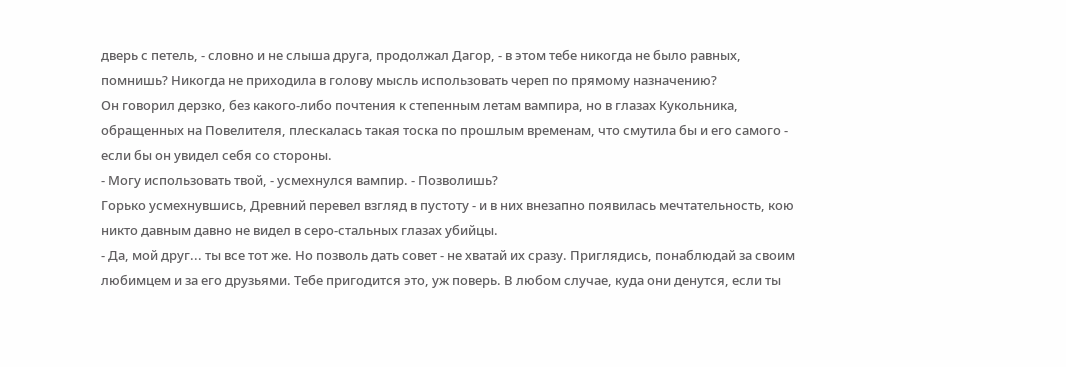дверь с петель, - словно и не слыша друга, продолжал Дагор, - в этом тебе никогда не было равных, помнишь? Никогда не приходила в голову мысль использовать череп по прямому назначению?
Он говорил дерзко, без какого-либо почтения к степенным летам вампира, но в глазах Кукольника, обращенных на Повелителя, плескалась такая тоска по прошлым временам, что смутила бы и его самого - если бы он увидел себя со стороны.
- Могу использовать твой, - усмехнулся вампир. - Позволишь?
Горько усмехнувшись, Древний перевел взгляд в пустоту - и в них внезапно появилась мечтательность, кою никто давным давно не видел в серо-стальных глазах убийцы.
- Да, мой друг... ты все тот же. Но позволь дать совет - не хватай их сразу. Приглядись, понаблюдай за своим любимцем и за его друзьями. Тебе пригодится это, уж поверь. В любом случае, куда они денутся, если ты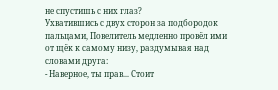не спустишь с них глаз?
Ухватившись с двух сторон за подбородок пальцами, Повелитель медленно провёл ими от щёк к самому низу, раздумывая над словами друга:
- Наверное, ты прав... Стоит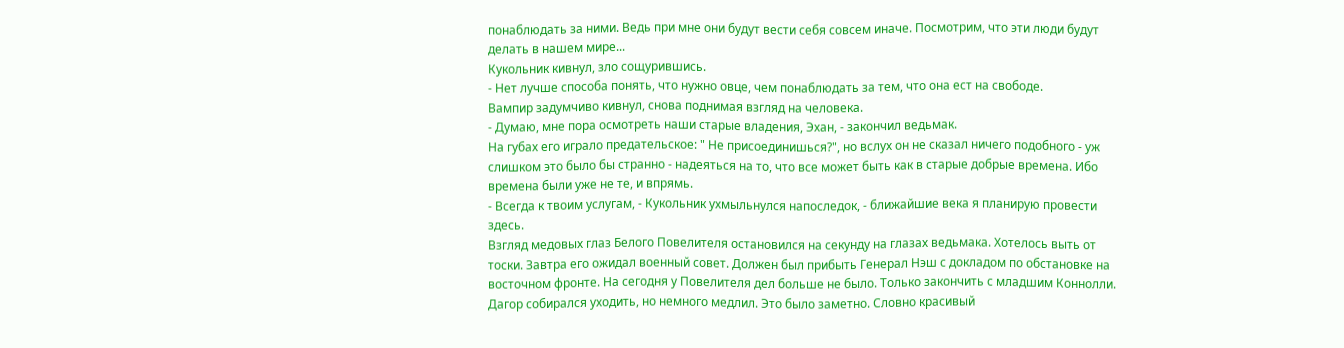понаблюдать за ними. Ведь при мне они будут вести себя совсем иначе. Посмотрим, что эти люди будут делать в нашем мире...
Кукольник кивнул, зло сощурившись.
- Нет лучше способа понять, что нужно овце, чем понаблюдать за тем, что она ест на свободе.
Вампир задумчиво кивнул, снова поднимая взгляд на человека.
- Думаю, мне пора осмотреть наши старые владения, Эхан, - закончил ведьмак.
На губах его играло предательское: " Не присоединишься?", но вслух он не сказал ничего подобного - уж слишком это было бы странно - надеяться на то, что все может быть как в старые добрые времена. Ибо времена были уже не те, и впрямь.
- Всегда к твоим услугам, - Кукольник ухмыльнулся напоследок, - ближайшие века я планирую провести здесь.
Взгляд медовых глаз Белого Повелителя остановился на секунду на глазах ведьмака. Хотелось выть от тоски. Завтра его ожидал военный совет. Должен был прибыть Генерал Нэш с докладом по обстановке на восточном фронте. На сегодня у Повелителя дел больше не было. Только закончить с младшим Коннолли. Дагор собирался уходить, но немного медлил. Это было заметно. Словно красивый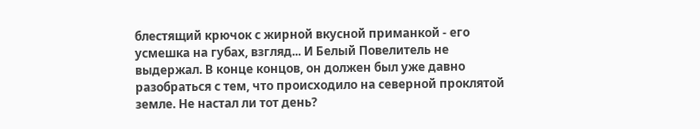блестящий крючок с жирной вкусной приманкой - его усмешка на губах, взгляд... И Белый Повелитель не выдержал. В конце концов, он должен был уже давно разобраться с тем, что происходило на северной проклятой земле. Не настал ли тот день?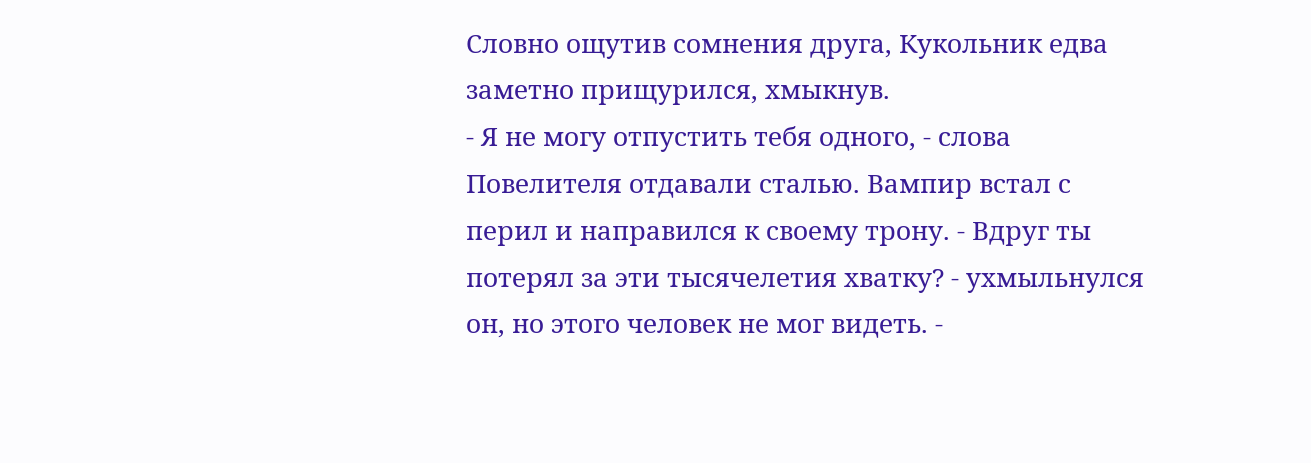Словно ощутив сомнения друга, Кукольник едва заметно прищурился, хмыкнув.
- Я не могу отпустить тебя одного, - слова Повелителя отдавали сталью. Вампир встал с перил и направился к своему трону. - Вдруг ты потерял за эти тысячелетия хватку? - ухмыльнулся он, но этого человек не мог видеть. -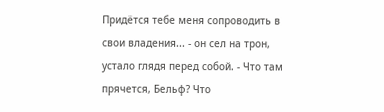Придётся тебе меня сопроводить в свои владения... - он сел на трон, устало глядя перед собой. - Что там прячется, Бельф? Что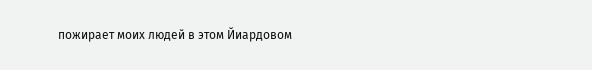пожирает моих людей в этом Йиардовом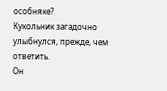особняке?
Кукольник загадочно улыбнулся, прежде, чем ответить.
Он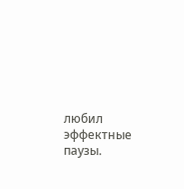любил эффектные паузы.